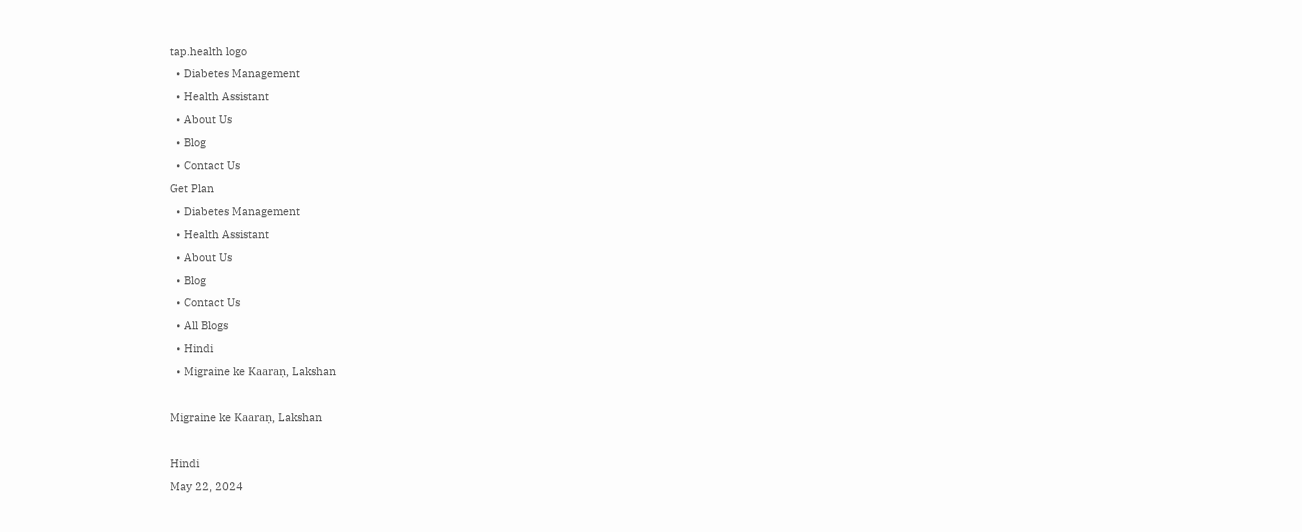tap.health logo
  • Diabetes Management
  • Health Assistant
  • About Us
  • Blog
  • Contact Us
Get Plan
  • Diabetes Management
  • Health Assistant
  • About Us
  • Blog
  • Contact Us
  • All Blogs
  • Hindi
  • Migraine ke Kaaraṇ, Lakshan

Migraine ke Kaaraṇ, Lakshan

Hindi
May 22, 2024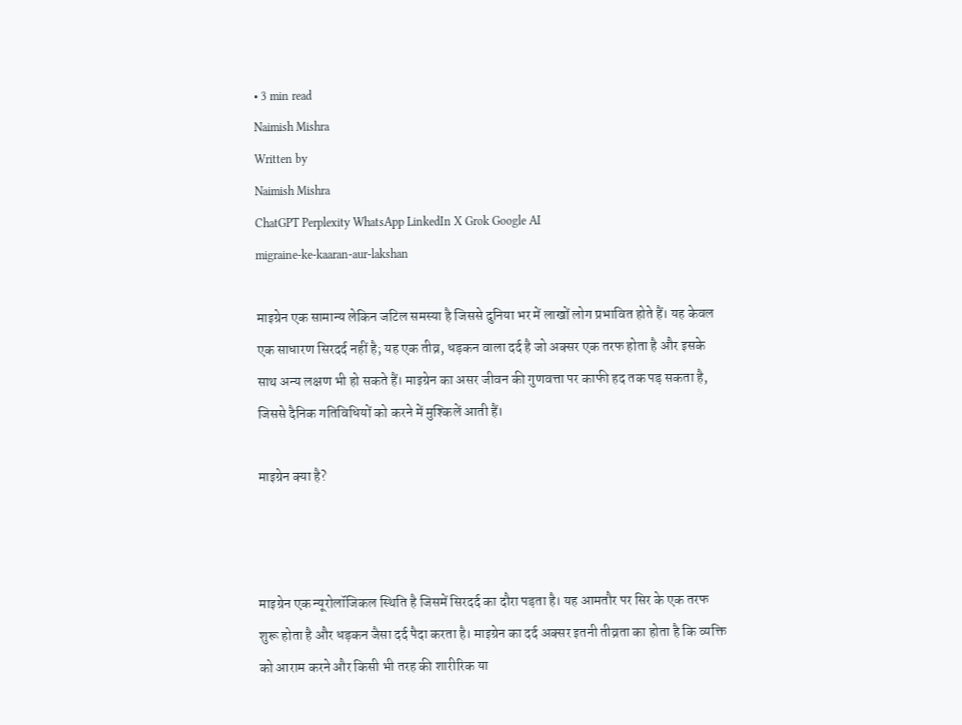• 3 min read
Naimish Mishra
Written by
Naimish Mishra
ChatGPT Perplexity WhatsApp LinkedIn X Grok Google AI
migraine-ke-kaaran-aur-lakshan

माइग्रेन एक सामान्य लेकिन जटिल समस्या है जिससे दुनिया भर में लाखों लोग प्रभावित होते हैं। यह केवल एक साधारण सिरदर्द नहीं है; यह एक तीव्र, धड़कन वाला दर्द है जो अक्सर एक तरफ होता है और इसके साथ अन्य लक्षण भी हो सकते हैं। माइग्रेन का असर जीवन की गुणवत्ता पर काफी हद तक पड़ सकता है, जिससे दैनिक गतिविधियों को करने में मुश्किलें आती हैं।

माइग्रेन क्या है?



माइग्रेन एक न्यूरोलॉजिकल स्थिति है जिसमें सिरदर्द का दौरा पड़ता है। यह आमतौर पर सिर के एक तरफ शुरू होता है और धड़कन जैसा दर्द पैदा करता है। माइग्रेन का दर्द अक्सर इतनी तीव्रता का होता है कि व्यक्ति को आराम करने और किसी भी तरह की शारीरिक या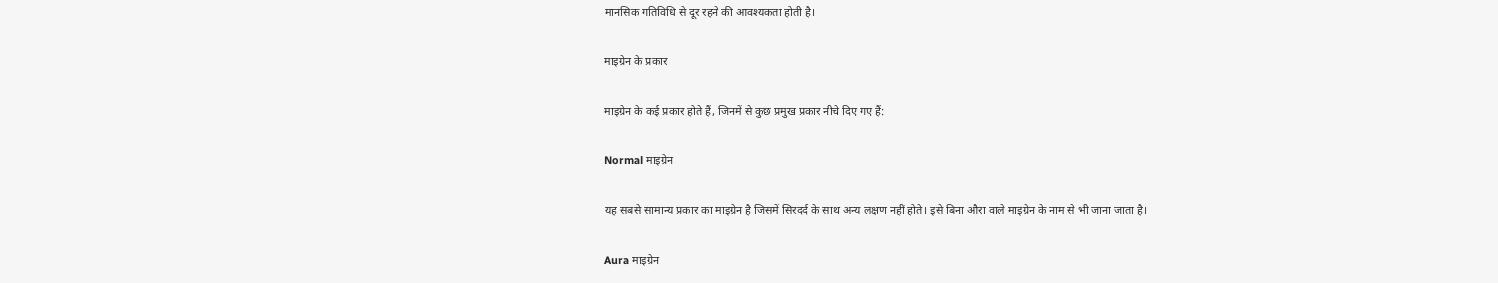मानसिक गतिविधि से दूर रहने की आवश्यकता होती है।

माइग्रेन के प्रकार

माइग्रेन के कई प्रकार होते हैं, जिनमें से कुछ प्रमुख प्रकार नीचे दिए गए हैं:

Normal माइग्रेन

यह सबसे सामान्य प्रकार का माइग्रेन है जिसमें सिरदर्द के साथ अन्य लक्षण नहीं होते। इसे बिना औरा वाले माइग्रेन के नाम से भी जाना जाता है।

Aura माइग्रेन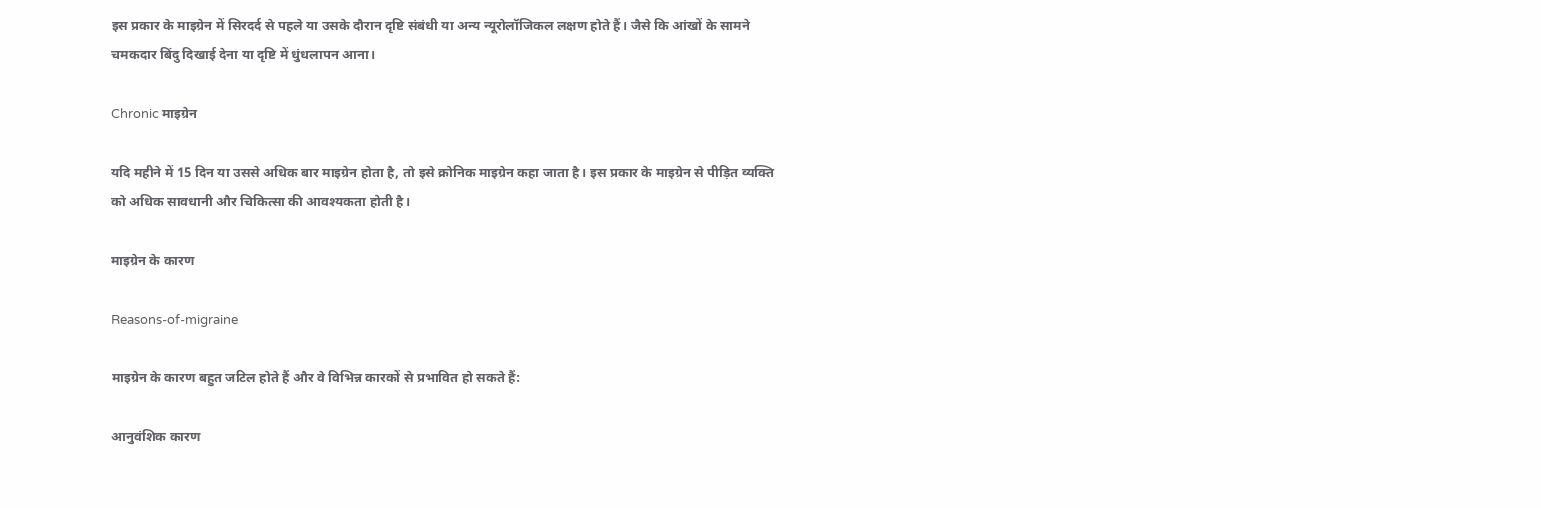इस प्रकार के माइग्रेन में सिरदर्द से पहले या उसके दौरान दृष्टि संबंधी या अन्य न्यूरोलॉजिकल लक्षण होते हैं। जैसे कि आंखों के सामने चमकदार बिंदु दिखाई देना या दृष्टि में धुंधलापन आना।

Chronic माइग्रेन

यदि महीने में 15 दिन या उससे अधिक बार माइग्रेन होता है, तो इसे क्रोनिक माइग्रेन कहा जाता है। इस प्रकार के माइग्रेन से पीड़ित व्यक्ति को अधिक सावधानी और चिकित्सा की आवश्यकता होती है।

माइग्रेन के कारण

Reasons-of-migraine

माइग्रेन के कारण बहुत जटिल होते हैं और वे विभिन्न कारकों से प्रभावित हो सकते हैं:

आनुवंशिक कारण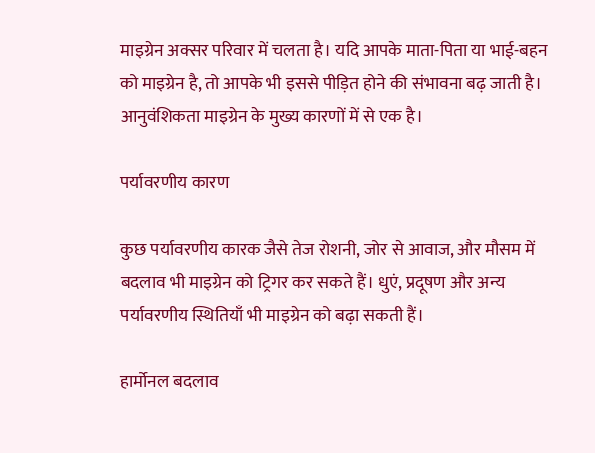माइग्रेन अक्सर परिवार में चलता है। यदि आपके माता-पिता या भाई-बहन को माइग्रेन है, तो आपके भी इससे पीड़ित होने की संभावना बढ़ जाती है। आनुवंशिकता माइग्रेन के मुख्य कारणों में से एक है।

पर्यावरणीय कारण

कुछ पर्यावरणीय कारक जैसे तेज रोशनी, जोर से आवाज, और मौसम में बदलाव भी माइग्रेन को ट्रिगर कर सकते हैं। धुएं, प्रदूषण और अन्य पर्यावरणीय स्थितियाँ भी माइग्रेन को बढ़ा सकती हैं।

हार्मोनल बदलाव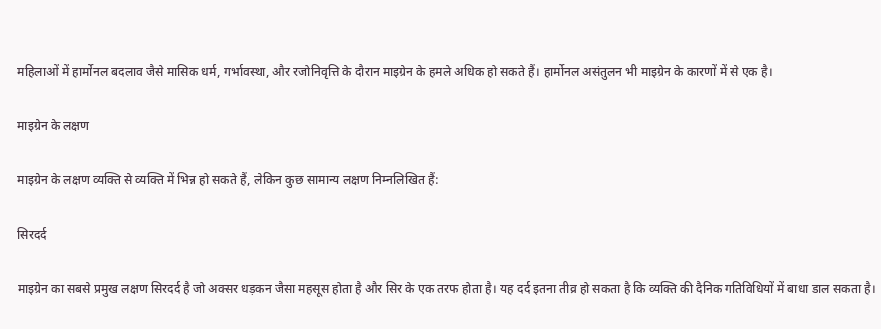महिलाओं में हार्मोनल बदलाव जैसे मासिक धर्म, गर्भावस्था, और रजोनिवृत्ति के दौरान माइग्रेन के हमले अधिक हो सकते हैं। हार्मोनल असंतुलन भी माइग्रेन के कारणों में से एक है।

माइग्रेन के लक्षण

माइग्रेन के लक्षण व्यक्ति से व्यक्ति में भिन्न हो सकते हैं, लेकिन कुछ सामान्य लक्षण निम्नलिखित हैं:

सिरदर्द

माइग्रेन का सबसे प्रमुख लक्षण सिरदर्द है जो अक्सर धड़कन जैसा महसूस होता है और सिर के एक तरफ होता है। यह दर्द इतना तीव्र हो सकता है कि व्यक्ति की दैनिक गतिविधियों में बाधा डाल सकता है।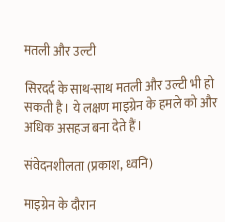मतली और उल्टी

सिरदर्द के साथ-साथ मतली और उल्टी भी हो सकती है। ये लक्षण माइग्रेन के हमले को और अधिक असहज बना देते हैं।

संवेदनशीलता (प्रकाश, ध्वनि)

माइग्रेन के दौरान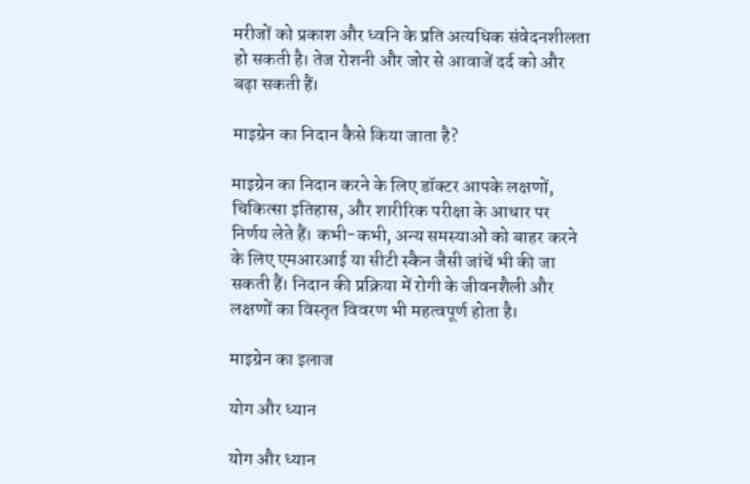मरीजों को प्रकाश और ध्वनि के प्रति अत्यधिक संवेदनशीलता हो सकती है। तेज रोशनी और जोर से आवाजें दर्द को और बढ़ा सकती हैं।

माइग्रेन का निदान कैसे किया जाता है?

माइग्रेन का निदान करने के लिए डॉक्टर आपके लक्षणों, चिकित्सा इतिहास, और शारीरिक परीक्षा के आधार पर निर्णय लेते हैं। कभी-कभी, अन्य समस्याओं को बाहर करने के लिए एमआरआई या सीटी स्कैन जैसी जांचें भी की जा सकती हैं। निदान की प्रक्रिया में रोगी के जीवनशैली और लक्षणों का विस्तृत विवरण भी महत्वपूर्ण होता है।

माइग्रेन का इलाज

योग और ध्यान

योग और ध्यान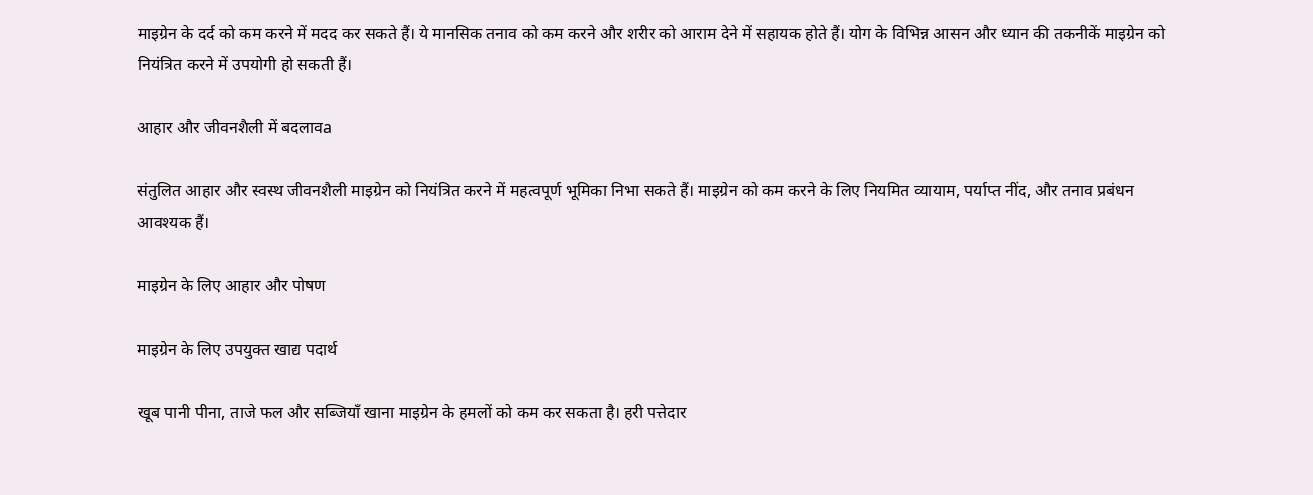माइग्रेन के दर्द को कम करने में मदद कर सकते हैं। ये मानसिक तनाव को कम करने और शरीर को आराम देने में सहायक होते हैं। योग के विभिन्न आसन और ध्यान की तकनीकें माइग्रेन को नियंत्रित करने में उपयोगी हो सकती हैं।

आहार और जीवनशैली में बदलावa

संतुलित आहार और स्वस्थ जीवनशैली माइग्रेन को नियंत्रित करने में महत्वपूर्ण भूमिका निभा सकते हैं। माइग्रेन को कम करने के लिए नियमित व्यायाम, पर्याप्त नींद, और तनाव प्रबंधन आवश्यक हैं।

माइग्रेन के लिए आहार और पोषण

माइग्रेन के लिए उपयुक्त खाद्य पदार्थ

खूब पानी पीना, ताजे फल और सब्जियाँ खाना माइग्रेन के हमलों को कम कर सकता है। हरी पत्तेदार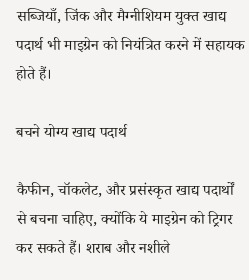सब्जियाँ, जिंक और मैग्नीशियम युक्त खाद्य पदार्थ भी माइग्रेन को नियंत्रित करने में सहायक होते हैं।

बचने योग्य खाद्य पदार्थ

कैफीन, चॉकलेट, और प्रसंस्कृत खाद्य पदार्थों से बचना चाहिए, क्योंकि ये माइग्रेन को ट्रिगर कर सकते हैं। शराब और नशीले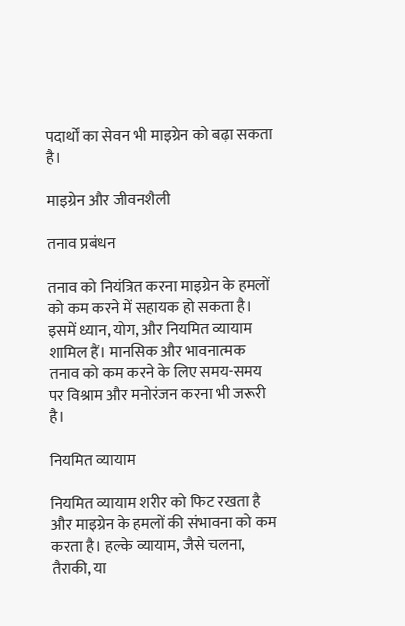पदार्थों का सेवन भी माइग्रेन को बढ़ा सकता है।

माइग्रेन और जीवनशैली

तनाव प्रबंधन

तनाव को नियंत्रित करना माइग्रेन के हमलों को कम करने में सहायक हो सकता है। इसमें ध्यान, योग, और नियमित व्यायाम शामिल हैं। मानसिक और भावनात्मक तनाव को कम करने के लिए समय-समय पर विश्राम और मनोरंजन करना भी जरूरी है।

नियमित व्यायाम

नियमित व्यायाम शरीर को फिट रखता है और माइग्रेन के हमलों की संभावना को कम करता है। हल्के व्यायाम, जैसे चलना, तैराकी, या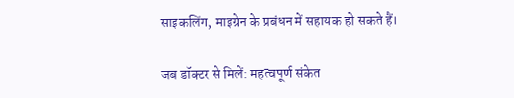साइकलिंग, माइग्रेन के प्रबंधन में सहायक हो सकते हैं।

जब डॉक्टर से मिलें: महत्वपूर्ण संकेत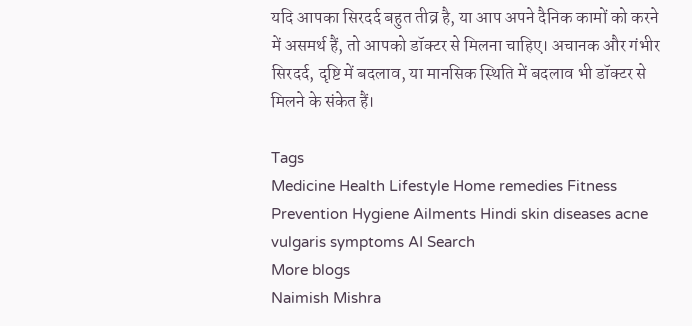यदि आपका सिरदर्द बहुत तीव्र है, या आप अपने दैनिक कामों को करने में असमर्थ हैं, तो आपको डॉक्टर से मिलना चाहिए। अचानक और गंभीर सिरदर्द, दृष्टि में बदलाव, या मानसिक स्थिति में बदलाव भी डॉक्टर से मिलने के संकेत हैं।

Tags
Medicine Health Lifestyle Home remedies Fitness Prevention Hygiene Ailments Hindi skin diseases acne vulgaris symptoms AI Search
More blogs
Naimish Mishra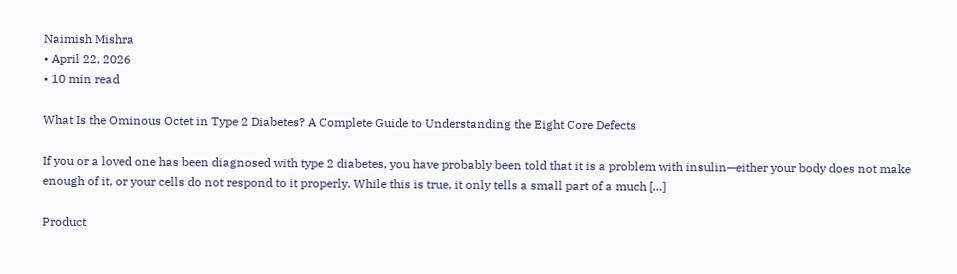Naimish Mishra
• April 22, 2026
• 10 min read

What Is the Ominous Octet in Type 2 Diabetes? A Complete Guide to Understanding the Eight Core Defects

If you or a loved one has been diagnosed with type 2 diabetes, you have probably been told that it is a problem with insulin—either your body does not make enough of it, or your cells do not respond to it properly. While this is true, it only tells a small part of a much […]

Product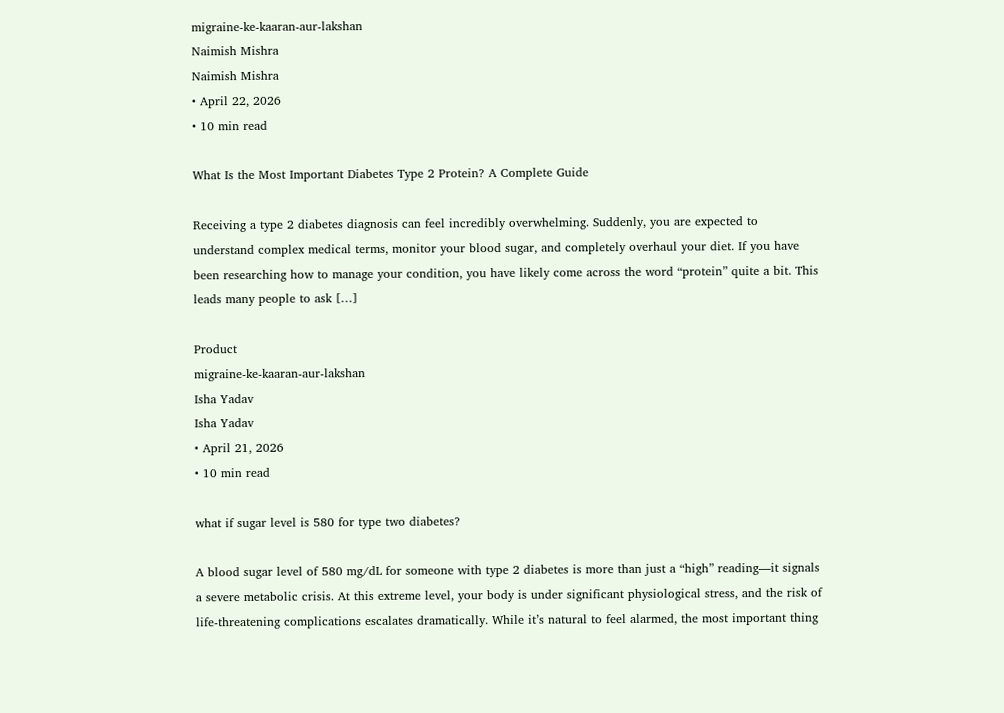migraine-ke-kaaran-aur-lakshan
Naimish Mishra
Naimish Mishra
• April 22, 2026
• 10 min read

What Is the Most Important Diabetes Type 2 Protein? A Complete Guide

Receiving a type 2 diabetes diagnosis can feel incredibly overwhelming. Suddenly, you are expected to understand complex medical terms, monitor your blood sugar, and completely overhaul your diet. If you have been researching how to manage your condition, you have likely come across the word “protein” quite a bit. This leads many people to ask […]

Product
migraine-ke-kaaran-aur-lakshan
Isha Yadav
Isha Yadav
• April 21, 2026
• 10 min read

what if sugar level is 580 for type two diabetes?

A blood sugar level of 580 mg/dL for someone with type 2 diabetes is more than just a “high” reading—it signals a severe metabolic crisis. At this extreme level, your body is under significant physiological stress, and the risk of life-threatening complications escalates dramatically. While it’s natural to feel alarmed, the most important thing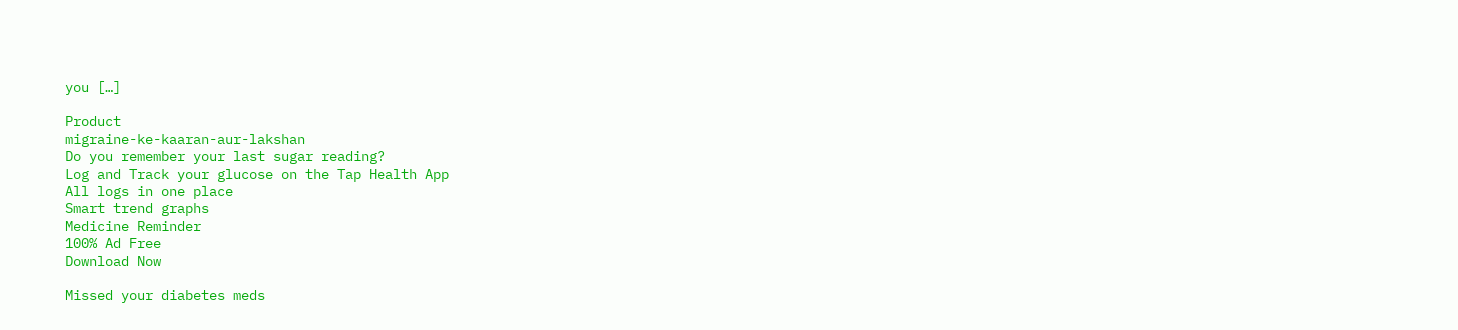you […]

Product
migraine-ke-kaaran-aur-lakshan
Do you remember your last sugar reading?
Log and Track your glucose on the Tap Health App
All logs in one place
Smart trend graphs
Medicine Reminder
100% Ad Free
Download Now

Missed your diabetes meds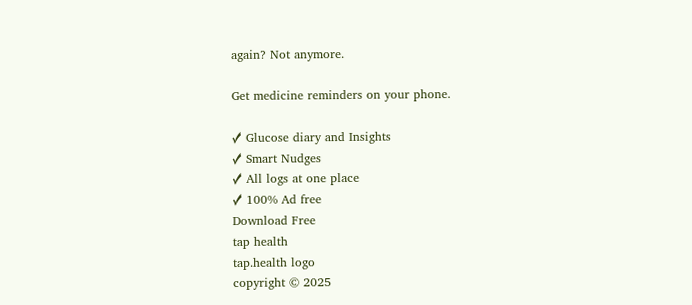again? Not anymore.

Get medicine reminders on your phone.

✓ Glucose diary and Insights
✓ Smart Nudges
✓ All logs at one place
✓ 100% Ad free
Download Free
tap health
tap.health logo
copyright © 2025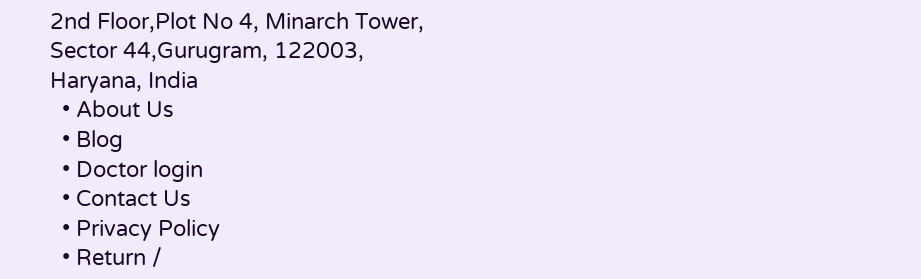2nd Floor,Plot No 4, Minarch Tower,
Sector 44,Gurugram, 122003,
Haryana, India
  • About Us
  • Blog
  • Doctor login
  • Contact Us
  • Privacy Policy
  • Return /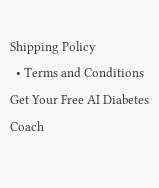Shipping Policy
  • Terms and Conditions
Get Your Free AI Diabetes Coach